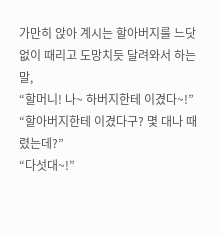가만히 앉아 계시는 할아버지를 느닷없이 때리고 도망치듯 달려와서 하는 말,
“할머니! 나~ 하버지한테 이겼다~!”
“할아버지한테 이겼다구? 몇 대나 때렸는데?”
“다섯대~!”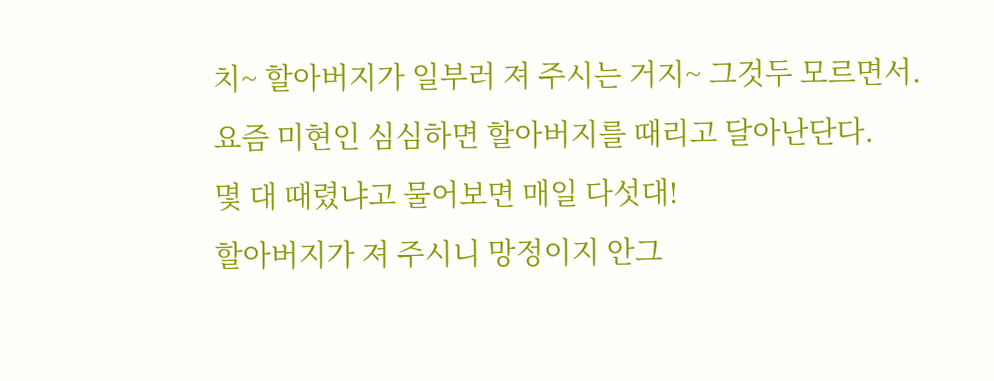치~ 할아버지가 일부러 져 주시는 거지~ 그것두 모르면서.
요즘 미현인 심심하면 할아버지를 때리고 달아난단다.
몇 대 때렸냐고 물어보면 매일 다섯대!
할아버지가 져 주시니 망정이지 안그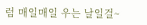럼 매일매일 우는 날일걸~